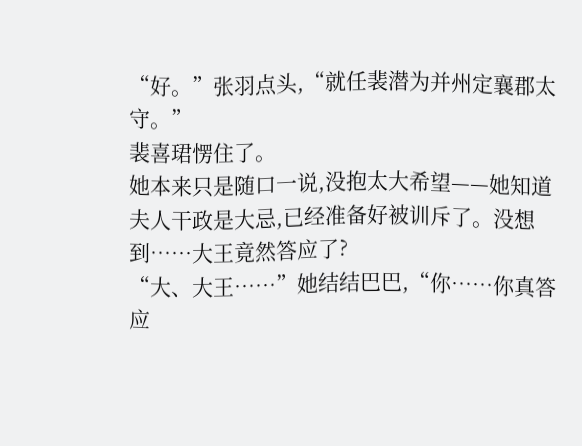“好。”张羽点头,“就任裴潜为并州定襄郡太守。”
裴喜珺愣住了。
她本来只是随口一说,没抱太大希望——她知道夫人干政是大忌,已经准备好被训斥了。没想到……大王竟然答应了?
“大、大王……”她结结巴巴,“你……你真答应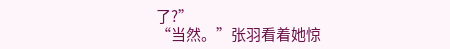了?”
“当然。”张羽看着她惊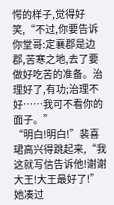愕的样子,觉得好笑,“不过,你要告诉你堂哥:定襄郡是边郡,苦寒之地,去了要做好吃苦的准备。治理好了,有功;治理不好……我可不看你的面子。”
“明白!明白!”裴喜珺高兴得跳起来,“我这就写信告诉他!谢谢大王!大王最好了!”
她凑过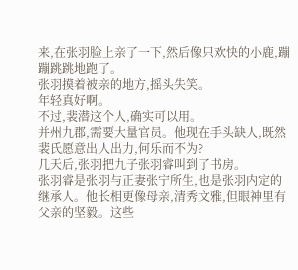来,在张羽脸上亲了一下,然后像只欢快的小鹿,蹦蹦跳跳地跑了。
张羽摸着被亲的地方,摇头失笑。
年轻真好啊。
不过,裴潜这个人,确实可以用。
并州九郡,需要大量官员。他现在手头缺人,既然裴氏愿意出人出力,何乐而不为?
几天后,张羽把九子张羽睿叫到了书房。
张羽睿是张羽与正妻张宁所生,也是张羽内定的继承人。他长相更像母亲,清秀文雅,但眼神里有父亲的坚毅。这些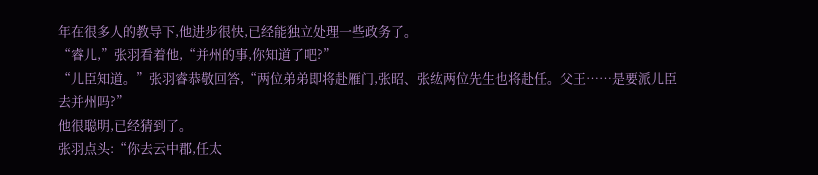年在很多人的教导下,他进步很快,已经能独立处理一些政务了。
“睿儿,”张羽看着他,“并州的事,你知道了吧?”
“儿臣知道。”张羽睿恭敬回答,“两位弟弟即将赴雁门,张昭、张纮两位先生也将赴任。父王……是要派儿臣去并州吗?”
他很聪明,已经猜到了。
张羽点头:“你去云中郡,任太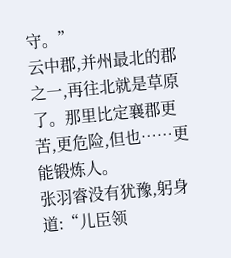守。”
云中郡,并州最北的郡之一,再往北就是草原了。那里比定襄郡更苦,更危险,但也……更能锻炼人。
张羽睿没有犹豫,躬身道:“儿臣领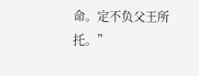命。定不负父王所托。”